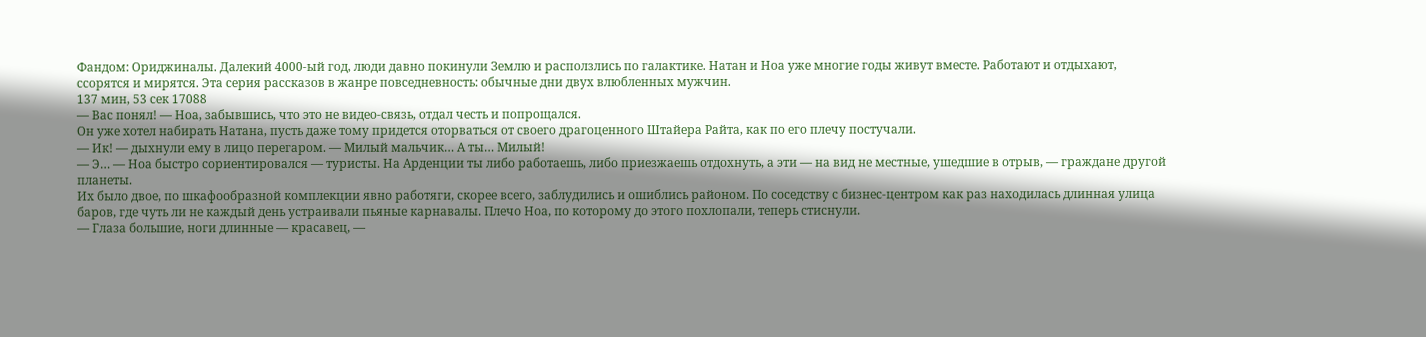Фандом: Ориджиналы. Далекий 4000-ый год, люди давно покинули Землю и расползлись по галактике. Натан и Ноа уже многие годы живут вместе. Работают и отдыхают, ссорятся и мирятся. Эта серия рассказов в жанре повседневность: обычные дни двух влюбленных мужчин.
137 мин, 53 сек 17088
— Вас понял! — Ноа, забывшись, что это не видео-связь, отдал честь и попрощался.
Он уже хотел набирать Натана, пусть даже тому придется оторваться от своего драгоценного Штайера Райта, как по его плечу постучали.
— Ик! — дыхнули ему в лицо перегаром. — Милый мальчик… А ты… Милый!
— Э… — Ноа быстро сориентировался — туристы. На Арденции ты либо работаешь, либо приезжаешь отдохнуть, а эти — на вид не местные, ушедшие в отрыв, — граждане другой планеты.
Их было двое, по шкафообразной комплекции явно работяги, скорее всего, заблудились и ошиблись районом. По соседству с бизнес-центром как раз находилась длинная улица баров, где чуть ли не каждый день устраивали пьяные карнавалы. Плечо Ноа, по которому до этого похлопали, теперь стиснули.
— Глаза большие, ноги длинные — красавец, —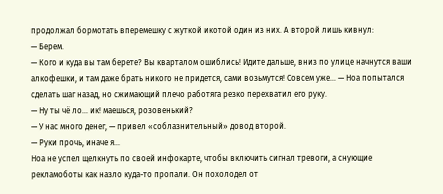продолжал бормотать вперемешку с жуткой икотой один из них. А второй лишь кивнул:
— Берем.
— Кого и куда вы там берете? Вы кварталом ошиблись! Идите дальше, вниз по улице начнутся ваши алкофешки, и там даже брать никого не придется, сами возьмутся! Совсем уже… — Ноа попытался сделать шаг назад, но сжимающий плечо работяга резко перехватил его руку.
— Ну ты чё ло… ик! маешься, розовенький?
— У нас много денег, — привел «соблазнительный» довод второй.
— Руки прочь, иначе я…
Ноа не успел щелкнуть по своей инфокарте, чтобы включить сигнал тревоги, а снующие рекламоботы как назло куда-то пропали. Он похолодел от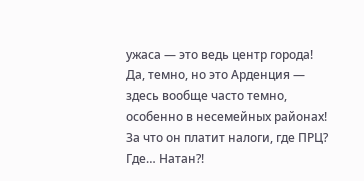ужаса — это ведь центр города! Да, темно, но это Арденция — здесь вообще часто темно, особенно в несемейных районах! За что он платит налоги, где ПРЦ? Где… Натан?!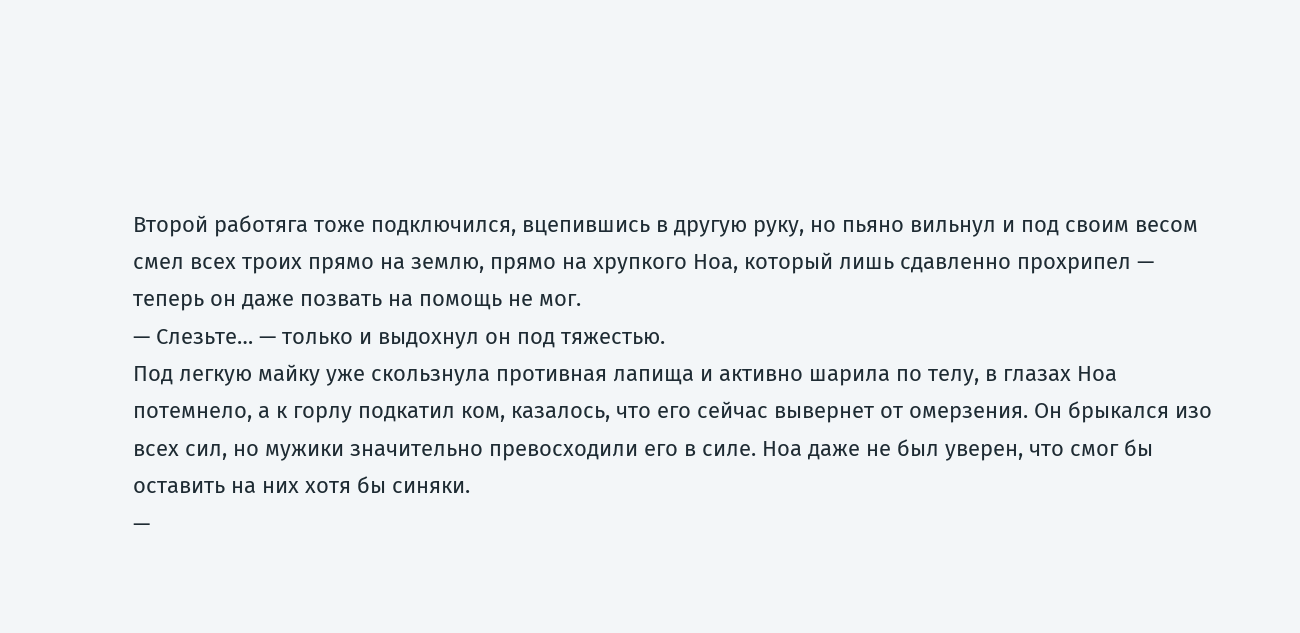Второй работяга тоже подключился, вцепившись в другую руку, но пьяно вильнул и под своим весом смел всех троих прямо на землю, прямо на хрупкого Ноа, который лишь сдавленно прохрипел — теперь он даже позвать на помощь не мог.
— Слезьте… — только и выдохнул он под тяжестью.
Под легкую майку уже скользнула противная лапища и активно шарила по телу, в глазах Ноа потемнело, а к горлу подкатил ком, казалось, что его сейчас вывернет от омерзения. Он брыкался изо всех сил, но мужики значительно превосходили его в силе. Ноа даже не был уверен, что смог бы оставить на них хотя бы синяки.
—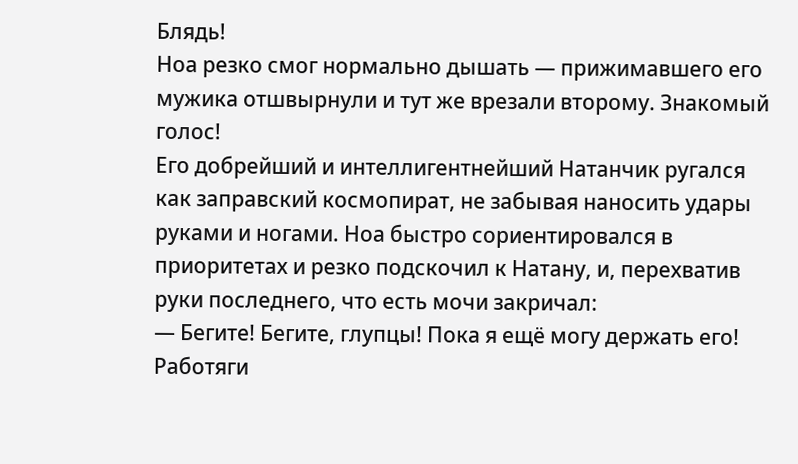Блядь!
Ноа резко смог нормально дышать — прижимавшего его мужика отшвырнули и тут же врезали второму. Знакомый голос!
Его добрейший и интеллигентнейший Натанчик ругался как заправский космопират, не забывая наносить удары руками и ногами. Ноа быстро сориентировался в приоритетах и резко подскочил к Натану, и, перехватив руки последнего, что есть мочи закричал:
— Бегите! Бегите, глупцы! Пока я ещё могу держать его!
Работяги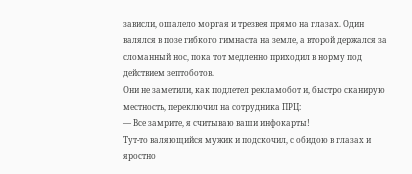зависли, ошалело моргая и трезвея прямо на глазах. Один валялся в позе гибкого гимнаста на земле, а второй держался за сломанный нос, пока тот медленно приходил в норму под действием зептоботов.
Они не заметили, как подлетел рекламобот и, быстро сканирую местность, переключил на сотрудника ПРЦ:
— Все замрите, я считываю ваши инфокарты!
Тут-то валяющийся мужик и подскочил, с обидою в глазах и яростно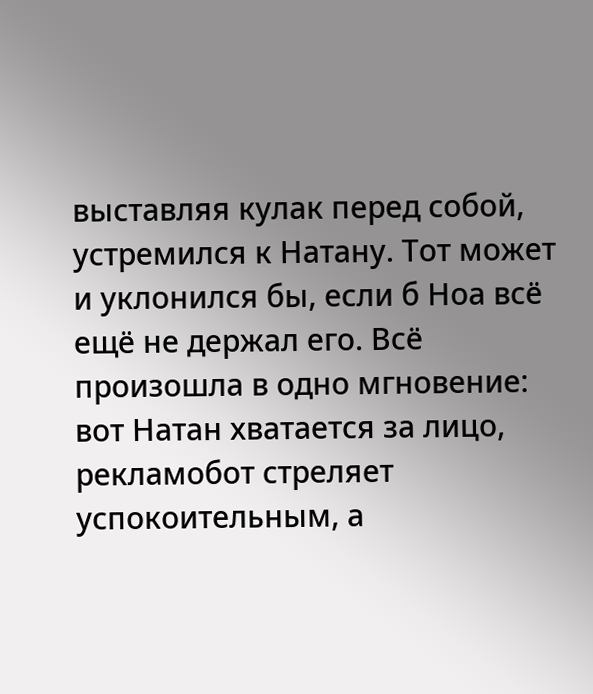выставляя кулак перед собой, устремился к Натану. Тот может и уклонился бы, если б Ноа всё ещё не держал его. Всё произошла в одно мгновение: вот Натан хватается за лицо, рекламобот стреляет успокоительным, а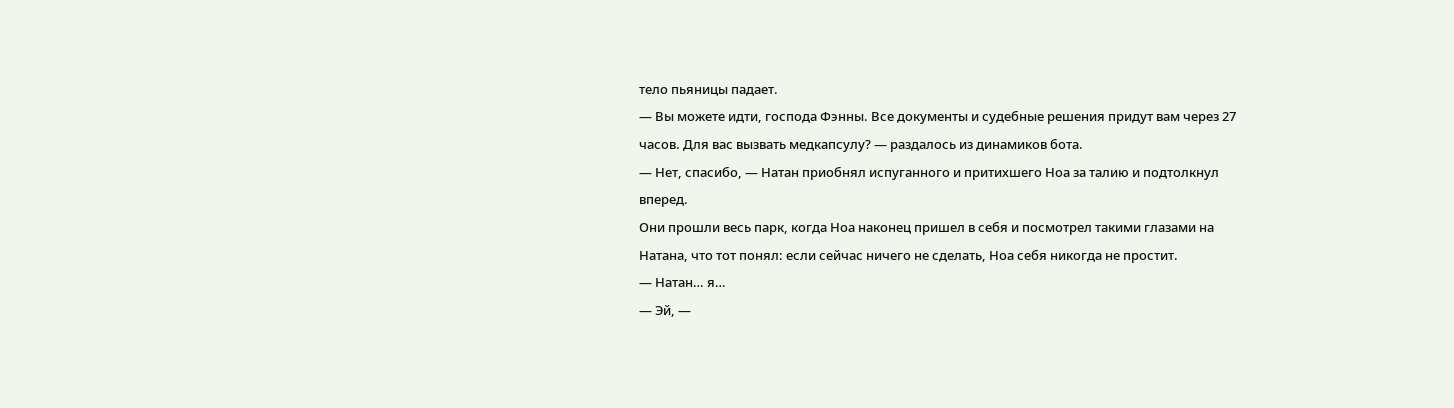тело пьяницы падает.
— Вы можете идти, господа Фэнны. Все документы и судебные решения придут вам через 27 часов. Для вас вызвать медкапсулу? — раздалось из динамиков бота.
— Нет, спасибо, — Натан приобнял испуганного и притихшего Ноа за талию и подтолкнул вперед.
Они прошли весь парк, когда Ноа наконец пришел в себя и посмотрел такими глазами на Натана, что тот понял: если сейчас ничего не сделать, Ноа себя никогда не простит.
— Натан… я…
— Эй, —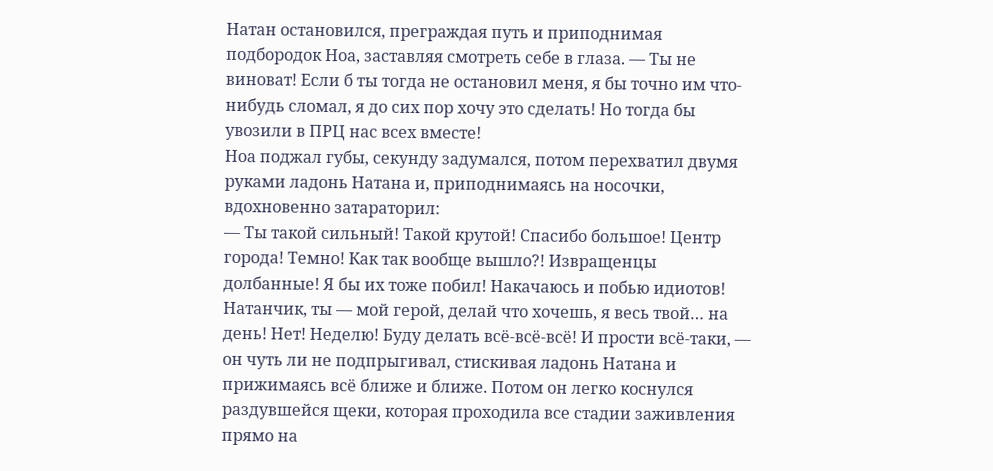Натан остановился, преграждая путь и приподнимая подбородок Ноа, заставляя смотреть себе в глаза. — Ты не виноват! Если б ты тогда не остановил меня, я бы точно им что-нибудь сломал, я до сих пор хочу это сделать! Но тогда бы увозили в ПРЦ нас всех вместе!
Ноа поджал губы, секунду задумался, потом перехватил двумя руками ладонь Натана и, приподнимаясь на носочки, вдохновенно затараторил:
— Ты такой сильный! Такой крутой! Спасибо большое! Центр города! Темно! Как так вообще вышло?! Извращенцы долбанные! Я бы их тоже побил! Накачаюсь и побью идиотов! Натанчик, ты — мой герой, делай что хочешь, я весь твой… на день! Нет! Неделю! Буду делать всё-всё-всё! И прости всё-таки, — он чуть ли не подпрыгивал, стискивая ладонь Натана и прижимаясь всё ближе и ближе. Потом он легко коснулся раздувшейся щеки, которая проходила все стадии заживления прямо на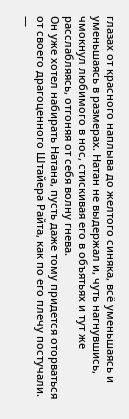глазах от красного наплыва до желтого синяка, всё уменьшаясь и уменьшаясь в размерах. Натан не выдержал и, чуть нагнувшись, чмокнул любимого в нос, стискивая его в объятьях и тут же расслабляясь, отгоняя от себя волну гнева.
Он уже хотел набирать Натана, пусть даже тому придется оторваться от своего драгоценного Штайера Райта, как по его плечу постучали.
—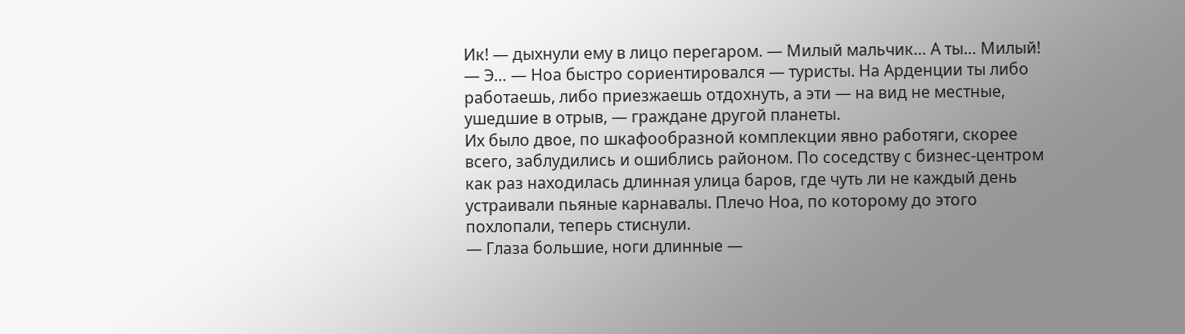Ик! — дыхнули ему в лицо перегаром. — Милый мальчик… А ты… Милый!
— Э… — Ноа быстро сориентировался — туристы. На Арденции ты либо работаешь, либо приезжаешь отдохнуть, а эти — на вид не местные, ушедшие в отрыв, — граждане другой планеты.
Их было двое, по шкафообразной комплекции явно работяги, скорее всего, заблудились и ошиблись районом. По соседству с бизнес-центром как раз находилась длинная улица баров, где чуть ли не каждый день устраивали пьяные карнавалы. Плечо Ноа, по которому до этого похлопали, теперь стиснули.
— Глаза большие, ноги длинные —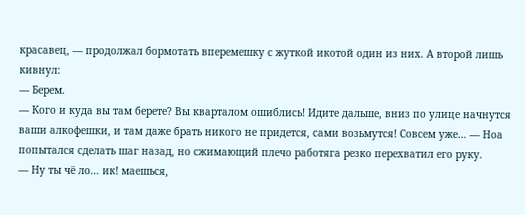красавец, — продолжал бормотать вперемешку с жуткой икотой один из них. А второй лишь кивнул:
— Берем.
— Кого и куда вы там берете? Вы кварталом ошиблись! Идите дальше, вниз по улице начнутся ваши алкофешки, и там даже брать никого не придется, сами возьмутся! Совсем уже… — Ноа попытался сделать шаг назад, но сжимающий плечо работяга резко перехватил его руку.
— Ну ты чё ло… ик! маешься,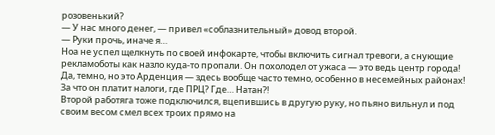розовенький?
— У нас много денег, — привел «соблазнительный» довод второй.
— Руки прочь, иначе я…
Ноа не успел щелкнуть по своей инфокарте, чтобы включить сигнал тревоги, а снующие рекламоботы как назло куда-то пропали. Он похолодел от ужаса — это ведь центр города! Да, темно, но это Арденция — здесь вообще часто темно, особенно в несемейных районах! За что он платит налоги, где ПРЦ? Где… Натан?!
Второй работяга тоже подключился, вцепившись в другую руку, но пьяно вильнул и под своим весом смел всех троих прямо на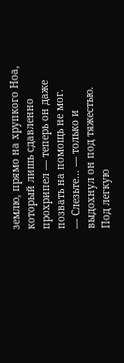землю, прямо на хрупкого Ноа, который лишь сдавленно прохрипел — теперь он даже позвать на помощь не мог.
— Слезьте… — только и выдохнул он под тяжестью.
Под легкую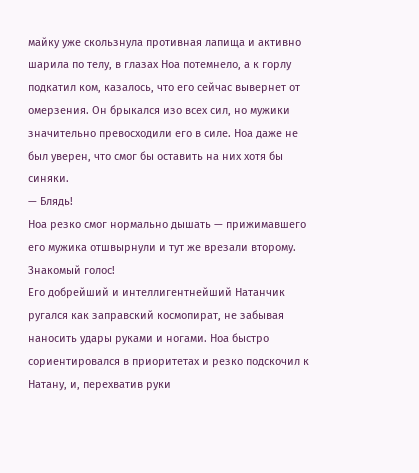майку уже скользнула противная лапища и активно шарила по телу, в глазах Ноа потемнело, а к горлу подкатил ком, казалось, что его сейчас вывернет от омерзения. Он брыкался изо всех сил, но мужики значительно превосходили его в силе. Ноа даже не был уверен, что смог бы оставить на них хотя бы синяки.
— Блядь!
Ноа резко смог нормально дышать — прижимавшего его мужика отшвырнули и тут же врезали второму. Знакомый голос!
Его добрейший и интеллигентнейший Натанчик ругался как заправский космопират, не забывая наносить удары руками и ногами. Ноа быстро сориентировался в приоритетах и резко подскочил к Натану, и, перехватив руки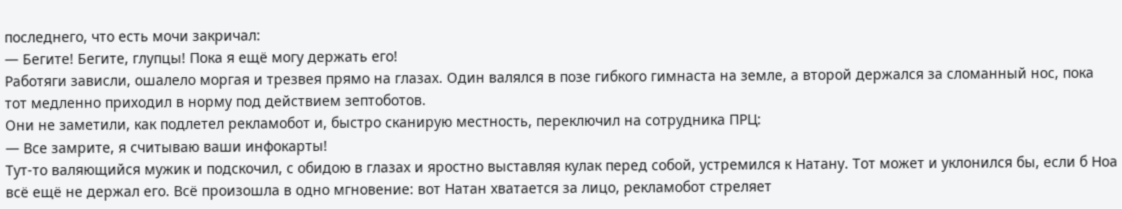последнего, что есть мочи закричал:
— Бегите! Бегите, глупцы! Пока я ещё могу держать его!
Работяги зависли, ошалело моргая и трезвея прямо на глазах. Один валялся в позе гибкого гимнаста на земле, а второй держался за сломанный нос, пока тот медленно приходил в норму под действием зептоботов.
Они не заметили, как подлетел рекламобот и, быстро сканирую местность, переключил на сотрудника ПРЦ:
— Все замрите, я считываю ваши инфокарты!
Тут-то валяющийся мужик и подскочил, с обидою в глазах и яростно выставляя кулак перед собой, устремился к Натану. Тот может и уклонился бы, если б Ноа всё ещё не держал его. Всё произошла в одно мгновение: вот Натан хватается за лицо, рекламобот стреляет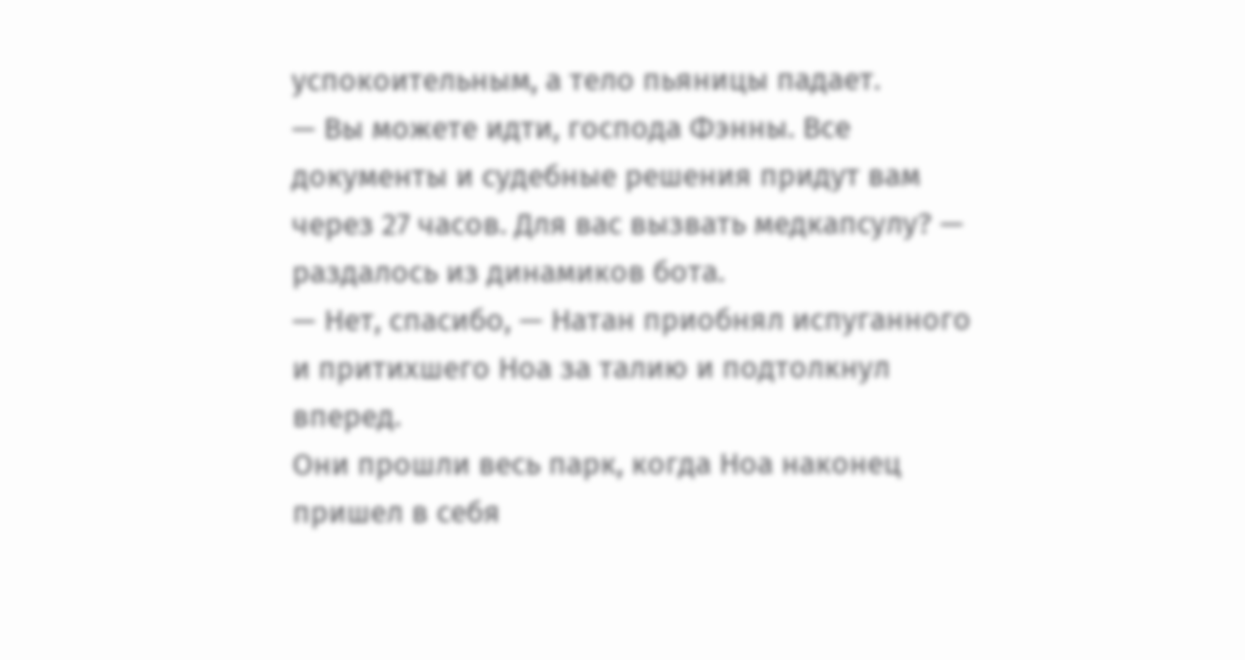успокоительным, а тело пьяницы падает.
— Вы можете идти, господа Фэнны. Все документы и судебные решения придут вам через 27 часов. Для вас вызвать медкапсулу? — раздалось из динамиков бота.
— Нет, спасибо, — Натан приобнял испуганного и притихшего Ноа за талию и подтолкнул вперед.
Они прошли весь парк, когда Ноа наконец пришел в себя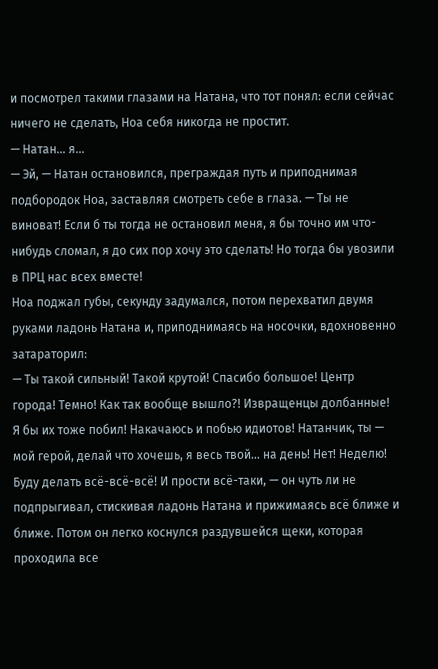и посмотрел такими глазами на Натана, что тот понял: если сейчас ничего не сделать, Ноа себя никогда не простит.
— Натан… я…
— Эй, — Натан остановился, преграждая путь и приподнимая подбородок Ноа, заставляя смотреть себе в глаза. — Ты не виноват! Если б ты тогда не остановил меня, я бы точно им что-нибудь сломал, я до сих пор хочу это сделать! Но тогда бы увозили в ПРЦ нас всех вместе!
Ноа поджал губы, секунду задумался, потом перехватил двумя руками ладонь Натана и, приподнимаясь на носочки, вдохновенно затараторил:
— Ты такой сильный! Такой крутой! Спасибо большое! Центр города! Темно! Как так вообще вышло?! Извращенцы долбанные! Я бы их тоже побил! Накачаюсь и побью идиотов! Натанчик, ты — мой герой, делай что хочешь, я весь твой… на день! Нет! Неделю! Буду делать всё-всё-всё! И прости всё-таки, — он чуть ли не подпрыгивал, стискивая ладонь Натана и прижимаясь всё ближе и ближе. Потом он легко коснулся раздувшейся щеки, которая проходила все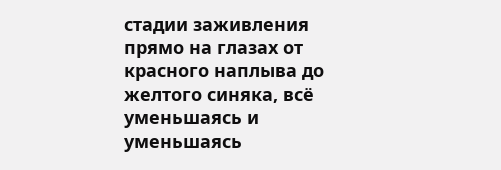стадии заживления прямо на глазах от красного наплыва до желтого синяка, всё уменьшаясь и уменьшаясь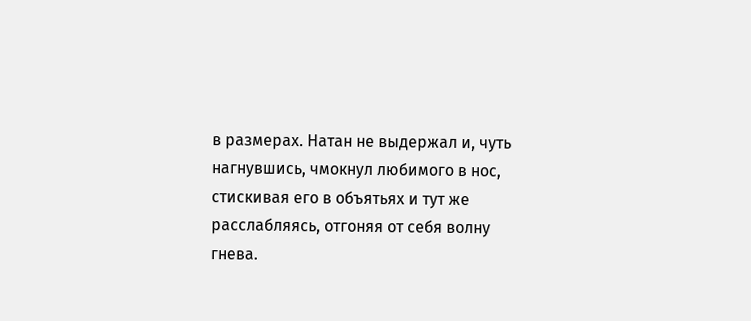в размерах. Натан не выдержал и, чуть нагнувшись, чмокнул любимого в нос, стискивая его в объятьях и тут же расслабляясь, отгоняя от себя волну гнева.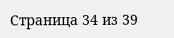Страница 34 из 39